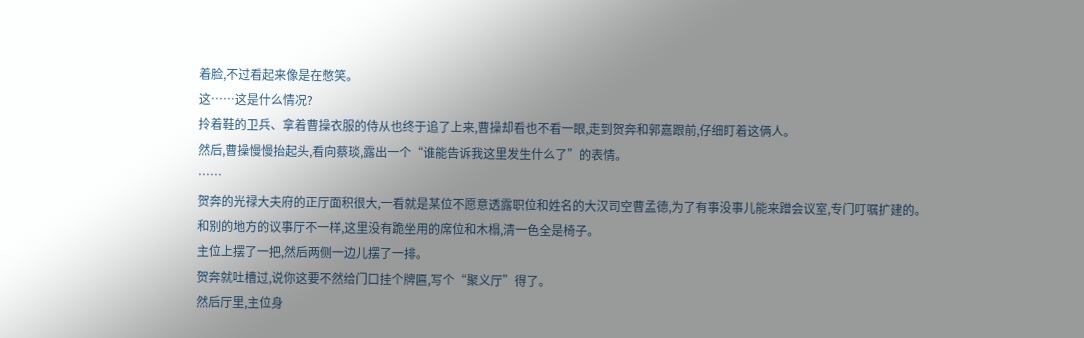着脸,不过看起来像是在憋笑。
这……这是什么情况?
拎着鞋的卫兵、拿着曹操衣服的侍从也终于追了上来,曹操却看也不看一眼,走到贺奔和郭嘉跟前,仔细盯着这俩人。
然后,曹操慢慢抬起头,看向蔡琰,露出一个“谁能告诉我这里发生什么了”的表情。
……
贺奔的光禄大夫府的正厅面积很大,一看就是某位不愿意透露职位和姓名的大汉司空曹孟德,为了有事没事儿能来蹭会议室,专门叮嘱扩建的。
和别的地方的议事厅不一样,这里没有跪坐用的席位和木榻,清一色全是椅子。
主位上摆了一把,然后两侧一边儿摆了一排。
贺奔就吐槽过,说你这要不然给门口挂个牌匾,写个“聚义厅”得了。
然后厅里,主位身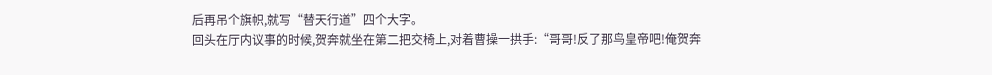后再吊个旗帜,就写“替天行道”四个大字。
回头在厅内议事的时候,贺奔就坐在第二把交椅上,对着曹操一拱手:“哥哥!反了那鸟皇帝吧!俺贺奔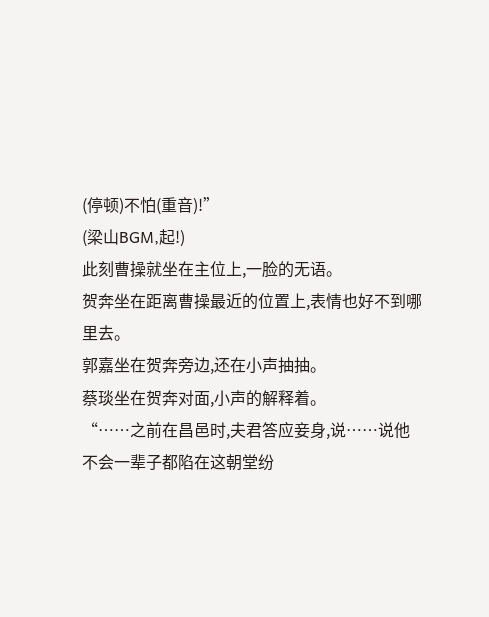(停顿)不怕(重音)!”
(梁山BGM,起!)
此刻曹操就坐在主位上,一脸的无语。
贺奔坐在距离曹操最近的位置上,表情也好不到哪里去。
郭嘉坐在贺奔旁边,还在小声抽抽。
蔡琰坐在贺奔对面,小声的解释着。
“……之前在昌邑时,夫君答应妾身,说……说他不会一辈子都陷在这朝堂纷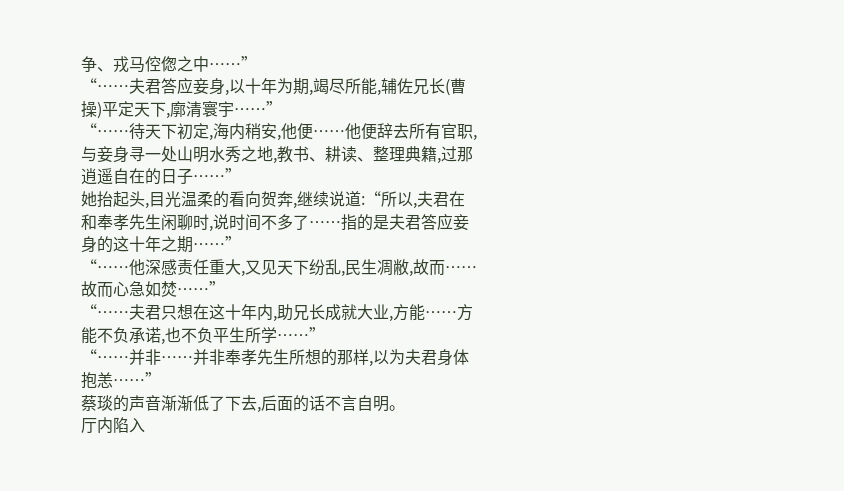争、戎马倥偬之中……”
“……夫君答应妾身,以十年为期,竭尽所能,辅佐兄长(曹操)平定天下,廓清寰宇……”
“……待天下初定,海内稍安,他便……他便辞去所有官职,与妾身寻一处山明水秀之地,教书、耕读、整理典籍,过那逍遥自在的日子……”
她抬起头,目光温柔的看向贺奔,继续说道:“所以,夫君在和奉孝先生闲聊时,说时间不多了……指的是夫君答应妾身的这十年之期……”
“……他深感责任重大,又见天下纷乱,民生凋敝,故而……故而心急如焚……”
“……夫君只想在这十年内,助兄长成就大业,方能……方能不负承诺,也不负平生所学……”
“……并非……并非奉孝先生所想的那样,以为夫君身体抱恙……”
蔡琰的声音渐渐低了下去,后面的话不言自明。
厅内陷入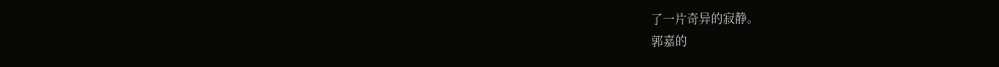了一片奇异的寂静。
郭嘉的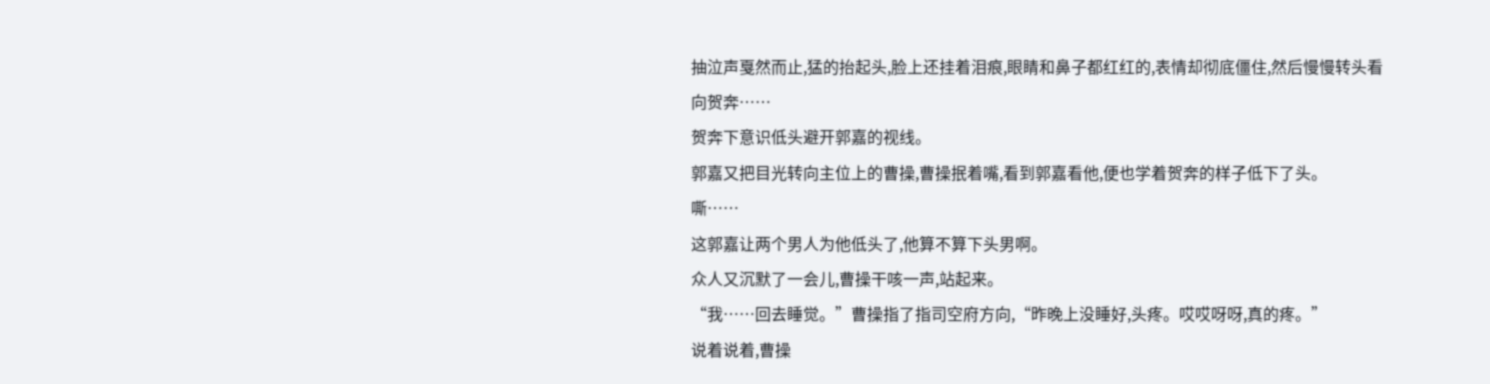抽泣声戛然而止,猛的抬起头,脸上还挂着泪痕,眼睛和鼻子都红红的,表情却彻底僵住,然后慢慢转头看向贺奔……
贺奔下意识低头避开郭嘉的视线。
郭嘉又把目光转向主位上的曹操,曹操抿着嘴,看到郭嘉看他,便也学着贺奔的样子低下了头。
嘶……
这郭嘉让两个男人为他低头了,他算不算下头男啊。
众人又沉默了一会儿,曹操干咳一声,站起来。
“我……回去睡觉。”曹操指了指司空府方向,“昨晚上没睡好,头疼。哎哎呀呀,真的疼。”
说着说着,曹操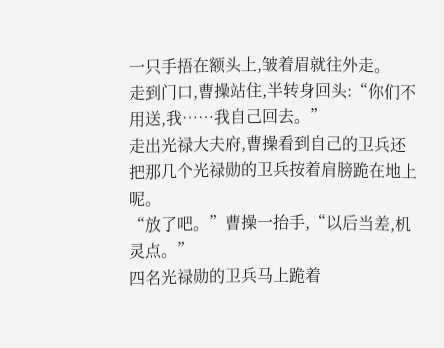一只手捂在额头上,皱着眉就往外走。
走到门口,曹操站住,半转身回头:“你们不用送,我……我自己回去。”
走出光禄大夫府,曹操看到自己的卫兵还把那几个光禄勋的卫兵按着肩膀跪在地上呢。
“放了吧。”曹操一抬手,“以后当差,机灵点。”
四名光禄勋的卫兵马上跪着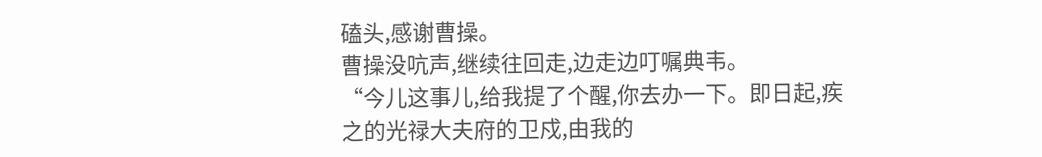磕头,感谢曹操。
曹操没吭声,继续往回走,边走边叮嘱典韦。
“今儿这事儿,给我提了个醒,你去办一下。即日起,疾之的光禄大夫府的卫戍,由我的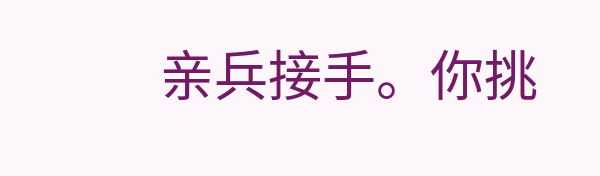亲兵接手。你挑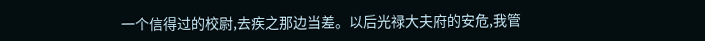一个信得过的校尉,去疾之那边当差。以后光禄大夫府的安危,我管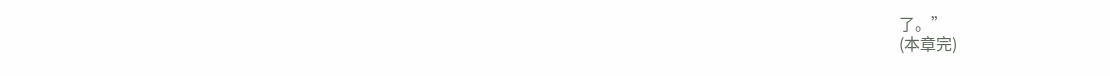了。”
(本章完)